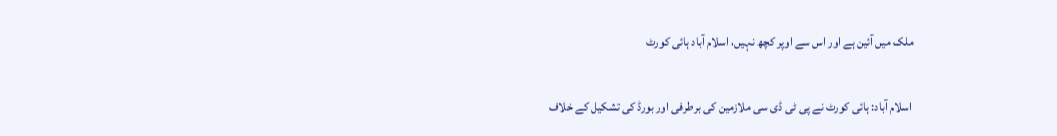ملک میں آئین ہے اور اس سے اوپر کچھ نہیں، اسلام آباد ہائی کورٹ

 اسلام آباد: ہائی کورٹ نے پی ٹی ڈی سی ملازمین کی برطرفی اور بورڈ کی تشکیل کے خلاف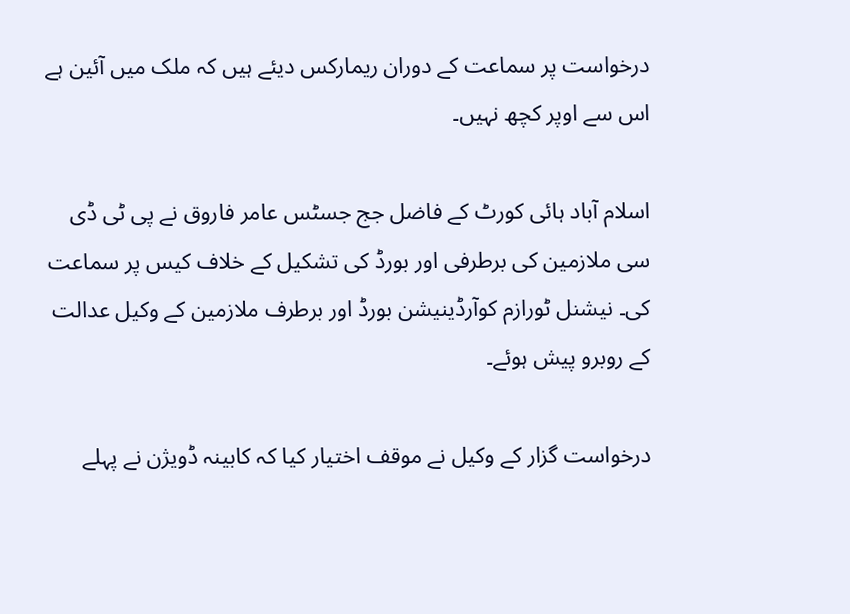درخواست پر سماعت کے دوران ریمارکس دیئے ہیں کہ ملک میں آئین ہے اس سے اوپر کچھ نہیں۔

اسلام آباد ہائی کورٹ کے فاضل جج جسٹس عامر فاروق نے پی ٹی ڈی سی ملازمین کی برطرفی اور بورڈ کی تشکیل کے خلاف کیس پر سماعت کی۔ نیشنل ٹورازم کوآرڈینیشن بورڈ اور برطرف ملازمین کے وکیل عدالت کے روبرو پیش ہوئے۔

درخواست گزار کے وکیل نے موقف اختیار کیا کہ کابینہ ڈویژن نے پہلے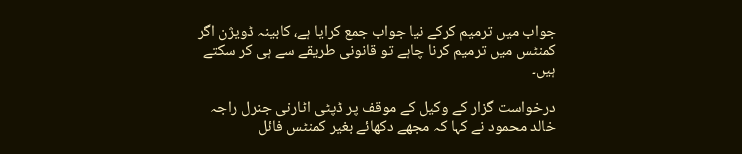جواب میں ترمیم کرکے نیا جواب جمع کرایا ہے، کابینہ ڈویژن اگر کمنٹس میں ترمیم کرنا چاہے تو قانونی طریقے سے ہی کر سکتے ہیں۔

درخواست گزار کے وکیل کے موقف پر ڈپٹی اٹارنی جنرل راجہ خالد محمود نے کہا کہ مجھے دکھائے بغیر کمنٹس فائل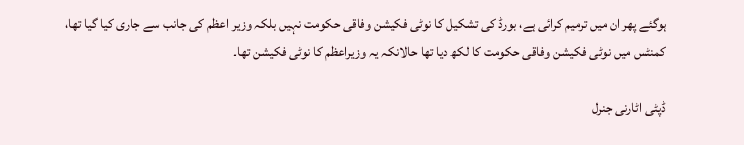ہوگئے پھر ان میں ترمیم کرائی ہے، بورڈ کی تشکیل کا نوٹی فکیشن وفاقی حکومت نہیں بلکہ وزیر اعظم کی جانب سے جاری کیا گیا تھا، کمنٹس میں نوٹی فکیشن وفاقی حکومت کا لکھ دیا تھا حالانکہ یہ وزیراعظم کا نوٹی فکیشن تھا۔

ڈپٹی اٹارنی جنرل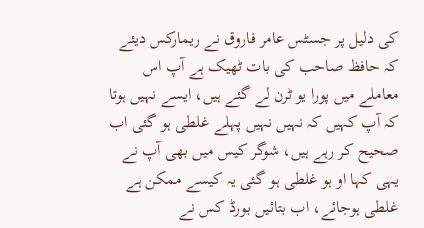کی دلیل پر جسٹس عامر فاروق نے ریمارکس دیئے کہ حافظ صاحب کی بات ٹھیک ہے آپ اس معاملے میں پورا یو ٹرن لے گئے ہیں، ایسے نہیں ہوتا کہ آپ کہیں کہ نہیں نہیں پہلے غلطی ہو گئی اب صحیح کر رہے ہیں، شوگر کیس میں بھی آپ نے یہی کہا او ہو غلطی ہو گئی یہ کیسے ممکن ہے غلطی ہوجائے، اب بتائیں بورڈ کس نے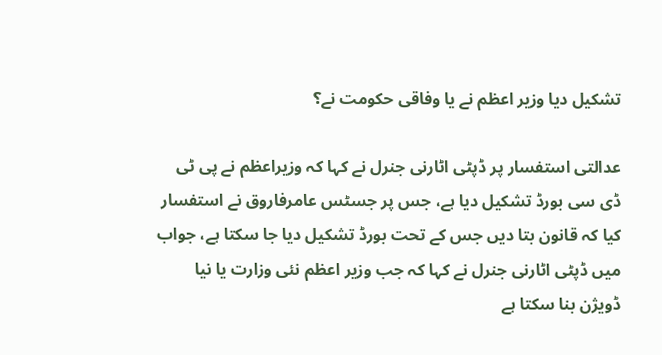تشکیل دیا وزیر اعظم نے یا وفاقی حکومت نے؟

عدالتی استفسار پر ڈپٹی اٹارنی جنرل نے کہا کہ وزیراعظم نے پی ٹی ڈی سی بورڈ تشکیل دیا ہے، جس پر جسٹس عامرفاروق نے استفسار کیا کہ قانون بتا دیں جس کے تحت بورڈ تشکیل دیا جا سکتا ہے، جواب میں ڈپٹی اٹارنی جنرل نے کہا کہ جب وزیر اعظم نئی وزارت یا نیا ڈویژن بنا سکتا ہے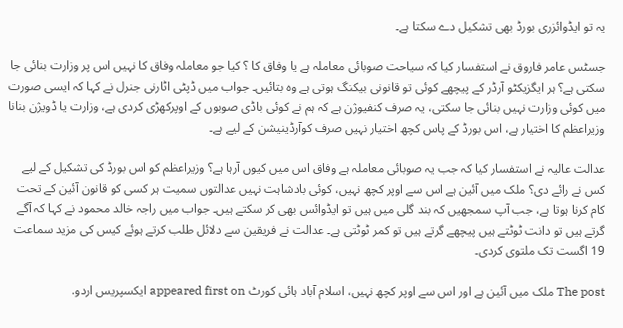یہ تو ایڈوائزری بورڈ بھی تشکیل دے سکتا ہے۔

جسٹس عامر فاروق نے استفسار کیا کہ سیاحت صوبائی معاملہ ہے یا وفاق کا ؟ کیا جو معاملہ وفاق کا نہیں اس پر وزارت بنائی جا سکتی ہے؟ ہر ایگزیکٹو آرڈر کے پیچھے کوئی تو قانونی بیکنگ ہوتی ہے وہ بتائیں۔ جواب میں ڈپٹی اٹارنی جنرل نے کہا کہ ایسی صورت میں کوئی وزارت نہیں بنائی جا سکتی، یہ صرف کنفیوژن ہے کہ ہم نے کوئی باڈی صوبوں کے اوپرکھڑی کردی ہے، وزارت یا ڈویژن بنانا وزیراعظم کا اختیار ہے، اس بورڈ کے پاس کچھ اختیار نہیں صرف کوآرڈینیشن کے لیے ہے۔

عدالت عالیہ نے استفسار کیا کہ جب یہ صوبائی معاملہ ہے وفاق اس میں کیوں آرہا ہے؟ وزیراعظم کو اس بورڈ کی تشکیل کے لیے کس نے رائے دی؟ ملک میں آئین ہے اس سے اوپر کچھ نہیں، کوئی بادشاہت نہیں عدالتوں سمیت ہر کسی کو قانون آئین کے تحت کام کرنا ہوتا ہے، جب آپ سمجھیں کہ بند گلی میں ہیں تو ایڈوائس بھی کر سکتے ہیں۔ جواب میں راجہ خالد محمود نے کہا کہ آگے گرتے ہیں تو دانت ٹوٹتے ہیں پیچھے گرتے ہیں تو کمر ٹوٹتی ہے۔ عدالت نے فریقین سے دلائل طلب کرتے ہوئے کیس کی مزید سماعت 19 اگست تک ملتوی کردی۔

The post ملک میں آئین ہے اور اس سے اوپر کچھ نہیں، اسلام آباد ہائی کورٹ appeared first on ایکسپریس اردو.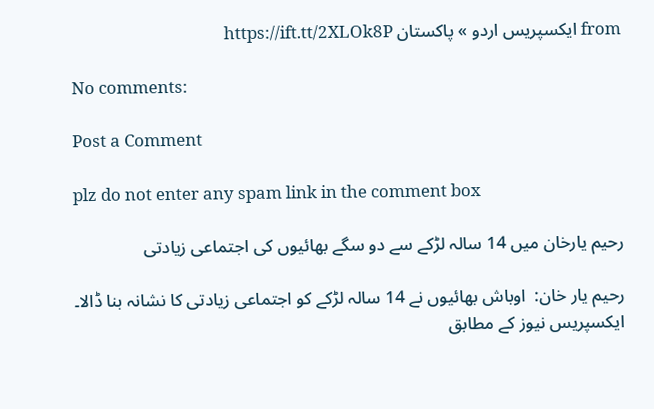from ایکسپریس اردو » پاکستان https://ift.tt/2XLOk8P

No comments:

Post a Comment

plz do not enter any spam link in the comment box

رحیم یارخان میں 14 سالہ لڑکے سے دو سگے بھائیوں کی اجتماعی زیادتی

رحیم یار خان:  اوباش بھائیوں نے 14 سالہ لڑکے کو اجتماعی زیادتی کا نشانہ بنا ڈالا۔ ایکسپریس نیوز کے مطابق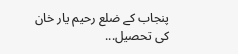پنجاب کے ضلع رحیم یار خان کی تحصیل...